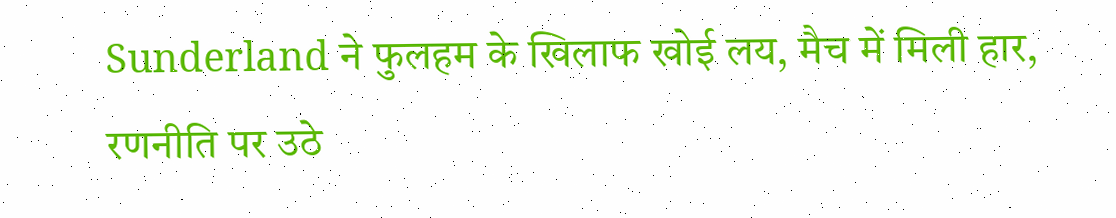Sunderland ने फुलहम के खिलाफ खोई लय, मैच में मिली हार, रणनीति पर उठे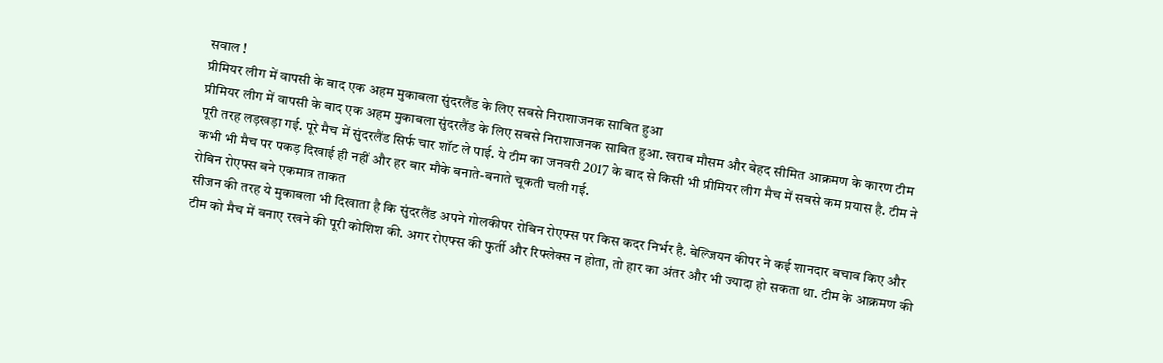सवाल !
प्रीमियर लीग में वापसी के बाद एक अहम मुकाबला सुंदरलैंड के लिए सबसे निराशाजनक साबित हुआ
प्रीमियर लीग में वापसी के बाद एक अहम मुकाबला सुंदरलैंड के लिए सबसे निराशाजनक साबित हुआ. खराब मौसम और बेहद सीमित आक्रमण के कारण टीम पूरी तरह लड़खड़ा गई. पूरे मैच में सुंदरलैंड सिर्फ चार शॉट ले पाई. ये टीम का जनवरी 2017 के बाद से किसी भी प्रीमियर लीग मैच में सबसे कम प्रयास है. टीम ने कभी भी मैच पर पकड़ दिखाई ही नहीं और हर बार मौके बनाते-बनाते चूकती चली गई.
रोबिन रोएफ्स बने एकमात्र ताकत
सीजन की तरह ये मुकाबला भी दिखाता है कि सुंदरलैंड अपने गोलकीपर रोबिन रोएफ्स पर किस कदर निर्भर है. बेल्जियन कीपर ने कई शानदार बचाव किए और टीम को मैच में बनाए रखने की पूरी कोशिश की. अगर रोएफ्स की फुर्ती और रिफ्लेक्स न होता, तो हार का अंतर और भी ज्यादा हो सकता था. टीम के आक्रमण की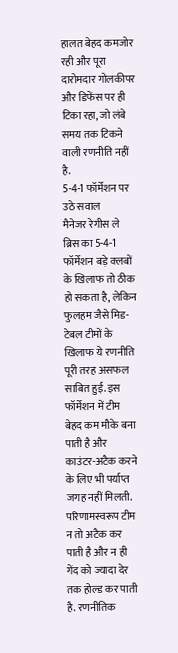हालत बेहद कमजोर रही और पूरा दारोमदार गोलकीपर और डिफेंस पर ही टिका रहा, जो लंबे समय तक टिकने वाली रणनीति नहीं है.
5-4-1 फॉर्मेशन पर उठे सवाल
मैनेजर रेगीस ले ब्रिस का 5-4-1 फॉर्मेशन बड़े क्लबों के खिलाफ तो ठीक हो सकता है, लेकिन फुलहम जैसे मिड-टेबल टीमों के खिलाफ ये रणनीति पूरी तरह असफल साबित हुई. इस फॉर्मेशन में टीम बेहद कम मौके बना पाती है और काउंटर-अटैक करने के लिए भी पर्याप्त जगह नहीं मिलती. परिणामस्वरूप टीम न तो अटैक कर पाती है और न ही गेंद को ज्यादा देर तक होल्ड कर पाती है. रणनीतिक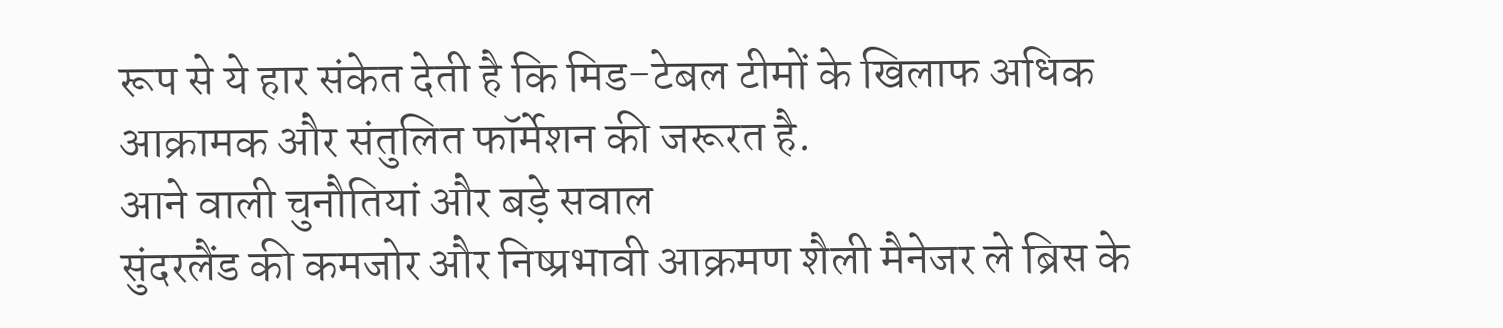रूप से ये हार संकेत देती है कि मिड-टेबल टीमों के खिलाफ अधिक आक्रामक और संतुलित फॉर्मेशन की जरूरत है.
आने वाली चुनौतियां और बड़े सवाल
सुंदरलैंड की कमजोर और निष्प्रभावी आक्रमण शैली मैनेजर ले ब्रिस के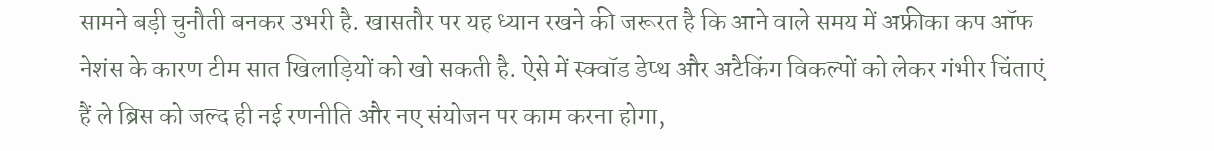सामने बड़ी चुनौती बनकर उभरी है. खासतौर पर यह ध्यान रखने की जरूरत है कि आने वाले समय में अफ्रीका कप ऑफ नेशंस के कारण टीम सात खिलाड़ियों को खो सकती है. ऐसे में स्क्वॉड डेप्थ और अटैकिंग विकल्पों को लेकर गंभीर चिंताएं हैं ले ब्रिस को जल्द ही नई रणनीति और नए संयोजन पर काम करना होगा,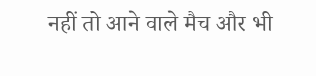नहीं तो आने वाले मैच और भी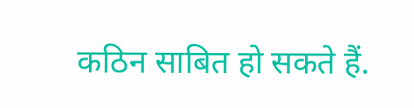कठिन साबित हो सकते हैं.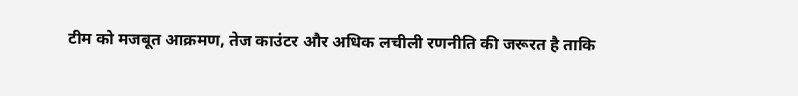टीम को मजबूत आक्रमण, तेज काउंटर और अधिक लचीली रणनीति की जरूरत है ताकि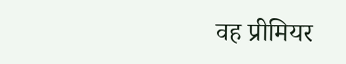वह प्रीमियर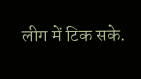लीग में टिक सके.